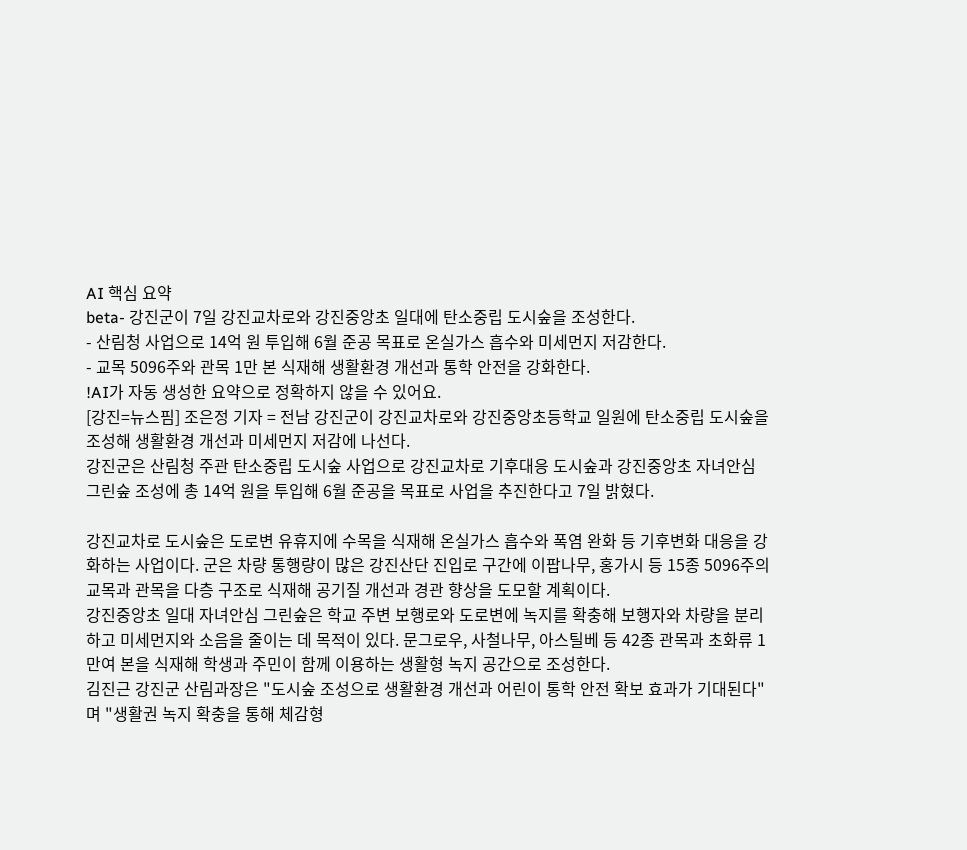AI 핵심 요약
beta- 강진군이 7일 강진교차로와 강진중앙초 일대에 탄소중립 도시숲을 조성한다.
- 산림청 사업으로 14억 원 투입해 6월 준공 목표로 온실가스 흡수와 미세먼지 저감한다.
- 교목 5096주와 관목 1만 본 식재해 생활환경 개선과 통학 안전을 강화한다.
!AI가 자동 생성한 요약으로 정확하지 않을 수 있어요.
[강진=뉴스핌] 조은정 기자 = 전남 강진군이 강진교차로와 강진중앙초등학교 일원에 탄소중립 도시숲을 조성해 생활환경 개선과 미세먼지 저감에 나선다.
강진군은 산림청 주관 탄소중립 도시숲 사업으로 강진교차로 기후대응 도시숲과 강진중앙초 자녀안심 그린숲 조성에 총 14억 원을 투입해 6월 준공을 목표로 사업을 추진한다고 7일 밝혔다.

강진교차로 도시숲은 도로변 유휴지에 수목을 식재해 온실가스 흡수와 폭염 완화 등 기후변화 대응을 강화하는 사업이다. 군은 차량 통행량이 많은 강진산단 진입로 구간에 이팝나무, 홍가시 등 15종 5096주의 교목과 관목을 다층 구조로 식재해 공기질 개선과 경관 향상을 도모할 계획이다.
강진중앙초 일대 자녀안심 그린숲은 학교 주변 보행로와 도로변에 녹지를 확충해 보행자와 차량을 분리하고 미세먼지와 소음을 줄이는 데 목적이 있다. 문그로우, 사철나무, 아스틸베 등 42종 관목과 초화류 1만여 본을 식재해 학생과 주민이 함께 이용하는 생활형 녹지 공간으로 조성한다.
김진근 강진군 산림과장은 "도시숲 조성으로 생활환경 개선과 어린이 통학 안전 확보 효과가 기대된다"며 "생활권 녹지 확충을 통해 체감형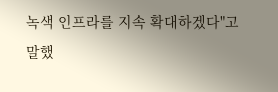녹색 인프라를 지속 확대하겠다"고 말했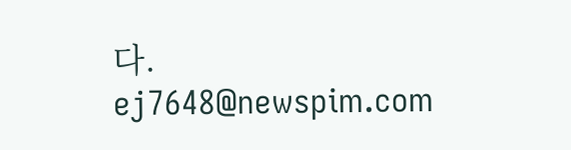다.
ej7648@newspim.com